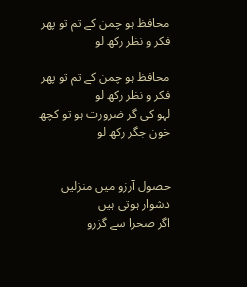محافظ ہو چمن کے تم تو پھر فکر و نظر رکھ لو

محافظ ہو چمن کے تم تو پھر فکر و نظر رکھ لو
لہو کی گر ضرورت ہو تو کچھ خون جگر رکھ لو


حصول آرزو میں منزلیں دشوار ہوتی ہیں
اگر صحرا سے گزرو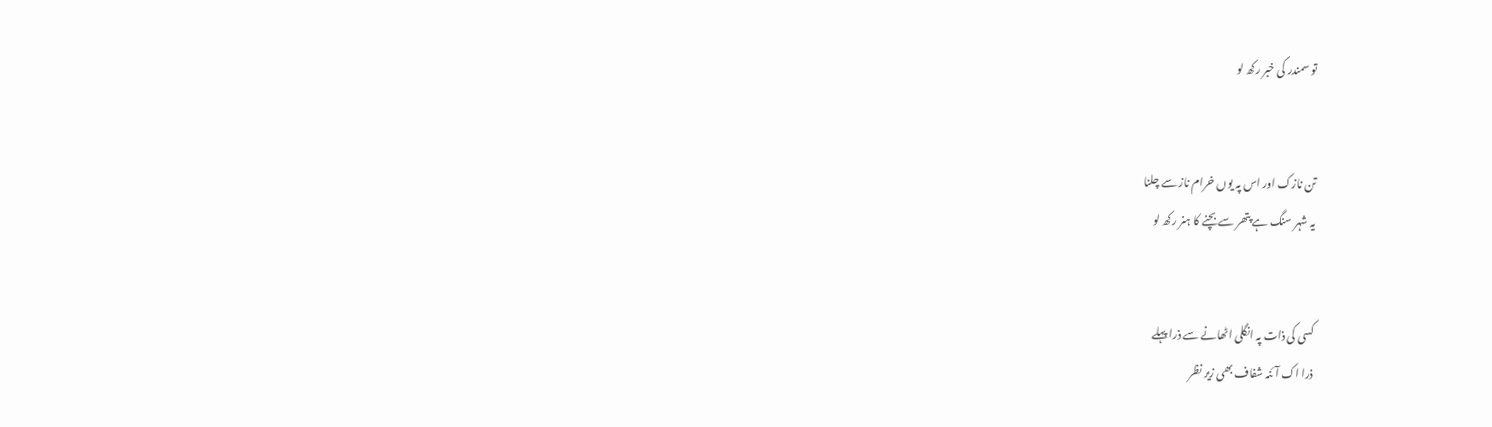تو سمندر کی خبر رکھ لو


تن نازک اور اس پہ یوں خرام ناز سے چلنا
یہ شہر سنگ ہے پتھر سے بچنے کا ہنر رکھ لو


کسی کی ذات پہ انگلی اٹھانے سے ذرا پہلے
ذرا اک آئنہ شفاف بھی زیر نظر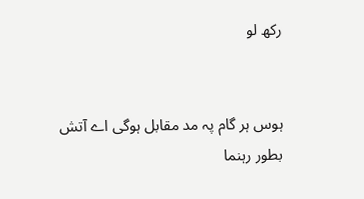رکھ لو


ہوس ہر گام پہ مد مقابل ہوگی اے آتش
بطور رہنما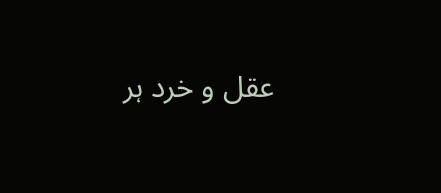عقل و خرد ہر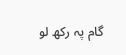گام پہ رکھ لو